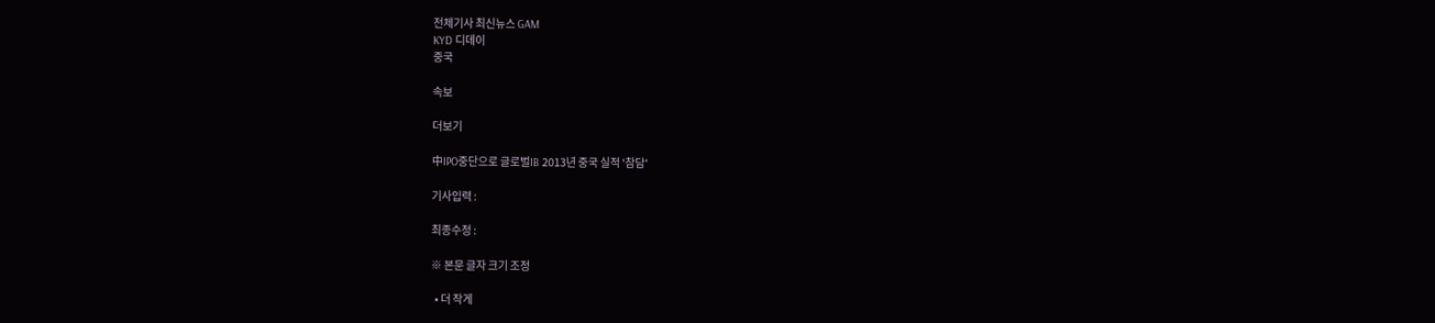전체기사 최신뉴스 GAM
KYD 디데이
중국

속보

더보기

中IPO중단으로 글로벌IB 2013년 중국 실적 '참담'

기사입력 :

최종수정 :

※ 본문 글자 크기 조정

  • 더 작게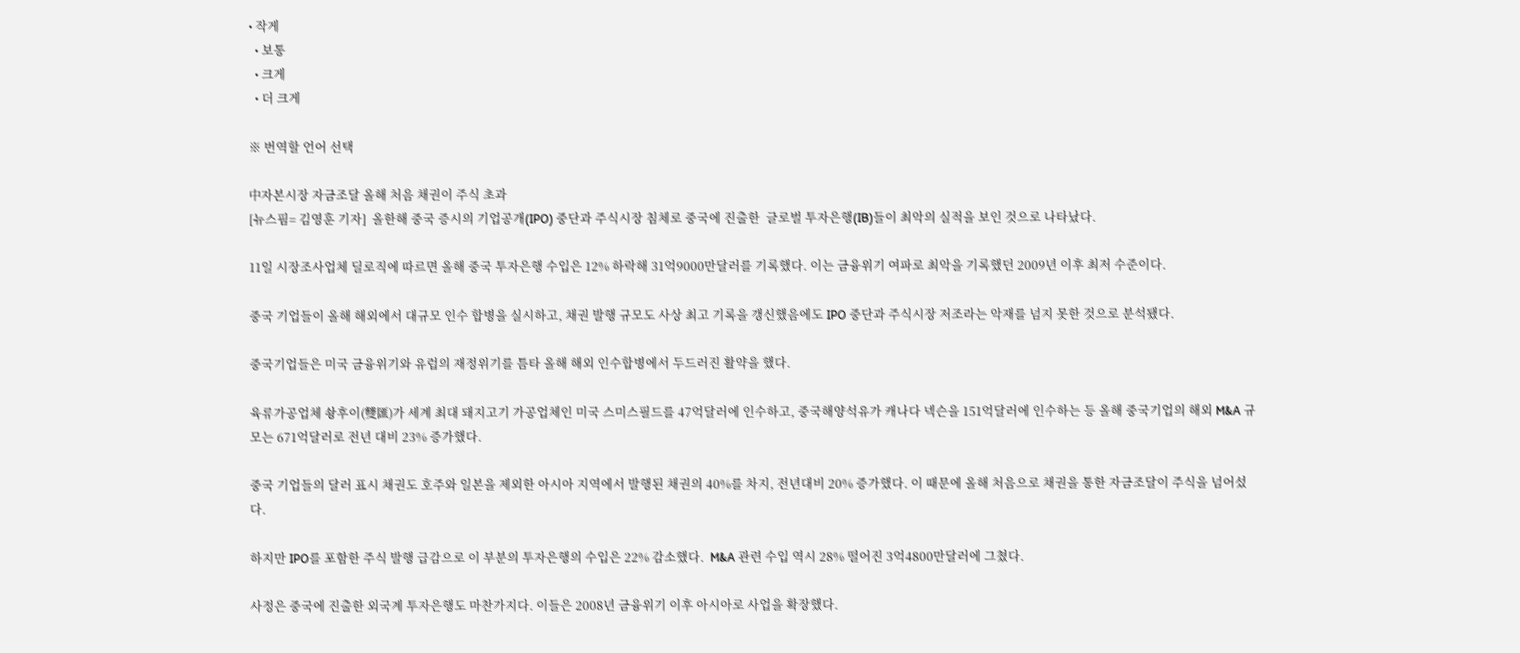• 작게
  • 보통
  • 크게
  • 더 크게

※ 번역할 언어 선택

中자본시장 자금조달 올해 처음 채권이 주식 초과
[뉴스핌= 김영훈 기자]  올한해 중국 증시의 기업공개(IPO) 중단과 주식시장 침체로 중국에 진출한  글로벌 투자은행(IB)들이 최악의 실적을 보인 것으로 나타났다.

11일 시장조사업체 딜로직에 따르면 올해 중국 투자은행 수입은 12% 하락해 31억9000만달러를 기록했다. 이는 금융위기 여파로 최악을 기록했던 2009년 이후 최저 수준이다.

중국 기업들이 올해 해외에서 대규모 인수 합병을 실시하고, 채권 발행 규모도 사상 최고 기록을 갱신했음에도 IPO 중단과 주식시장 저조라는 악재를 넘지 못한 것으로 분석됐다.

중국기업들은 미국 금융위기와 유럽의 재정위기를 틈타 올해 해외 인수합병에서 두드러진 활약을 했다.

육류가공업체 솽후이(雙匯)가 세계 최대 돼지고기 가공업체인 미국 스미스필드를 47억달러에 인수하고, 중국해양석유가 캐나다 넥슨을 151억달러에 인수하는 등 올해 중국기업의 해외 M&A 규모는 671억달러로 전년 대비 23% 증가했다.

중국 기업들의 달러 표시 채권도 호주와 일본을 제외한 아시아 지역에서 발행된 채권의 40%를 차지, 전년대비 20% 증가했다. 이 때문에 올해 처음으로 채권을 통한 자금조달이 주식을 넘어섰다.

하지만 IPO를 포함한 주식 발행 급감으로 이 부분의 투자은행의 수입은 22% 감소했다.  M&A 관련 수입 역시 28% 떨어진 3억4800만달러에 그쳤다.

사정은 중국에 진출한 외국계 투자은행도 마찬가지다. 이들은 2008년 금융위기 이후 아시아로 사업을 확장했다.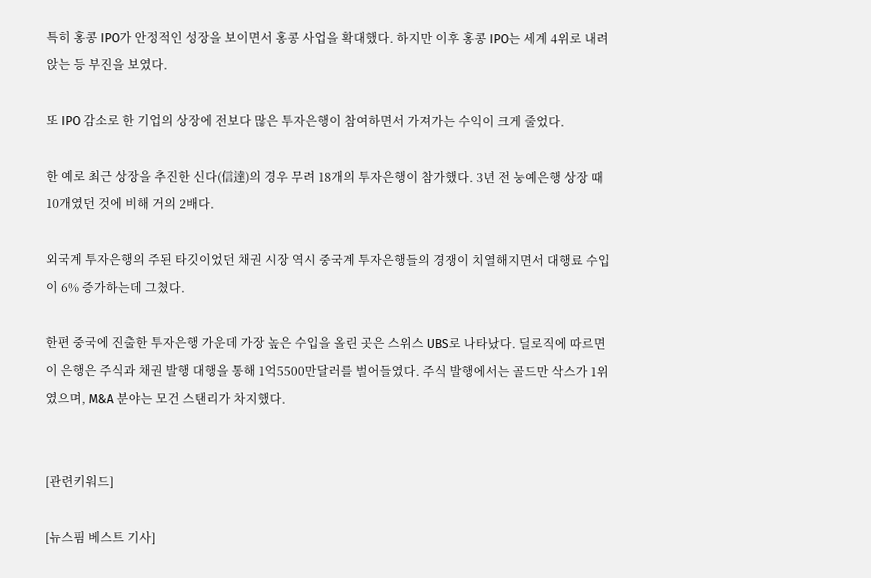특히 홍콩 IPO가 안정적인 성장을 보이면서 홍콩 사업을 확대했다. 하지만 이후 홍콩 IPO는 세계 4위로 내려 앉는 등 부진을 보였다.

또 IPO 감소로 한 기업의 상장에 전보다 많은 투자은행이 참여하면서 가져가는 수익이 크게 줄었다.

한 예로 최근 상장을 추진한 신다(信達)의 경우 무려 18개의 투자은행이 참가했다. 3년 전 눙예은행 상장 때 10개였던 것에 비해 거의 2배다.

외국계 투자은행의 주된 타깃이었던 채권 시장 역시 중국계 투자은행들의 경쟁이 치열해지면서 대행료 수입이 6% 증가하는데 그쳤다.

한편 중국에 진출한 투자은행 가운데 가장 높은 수입을 올린 곳은 스위스 UBS로 나타났다. 딜로직에 따르면 이 은행은 주식과 채권 발행 대행을 통해 1억5500만달러를 벌어들였다. 주식 발행에서는 골드만 삭스가 1위 였으며, M&A 분야는 모건 스탠리가 차지했다.


[관련키워드]

[뉴스핌 베스트 기사]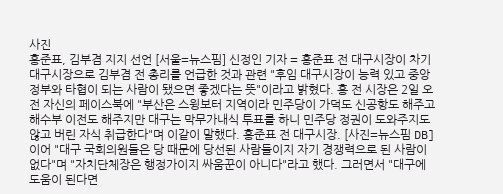사진
홍준표, 김부겸 지지 선언 [서울=뉴스핌] 신정인 기자 = 홍준표 전 대구시장이 차기 대구시장으로 김부겸 전 총리를 언급한 것과 관련 "후임 대구시장이 능력 있고 중앙정부와 타협이 되는 사람이 됐으면 좋겠다는 뜻"이라고 밝혔다. 홍 전 시장은 2일 오전 자신의 페이스북에 "부산은 스윙보터 지역이라 민주당이 가덕도 신공항도 해주고 해수부 이전도 해주지만 대구는 막무가내식 투표를 하니 민주당 정권이 도와주지도 않고 버린 자식 취급한다"며 이같이 말했다. 홍준표 전 대구시장. [사진=뉴스핌 DB] 이어 "대구 국회의원들은 당 때문에 당선된 사람들이지 자기 경쟁력으로 된 사람이 없다"며 "자치단체장은 행정가이지 싸움꾼이 아니다"라고 했다. 그러면서 "대구에 도움이 된다면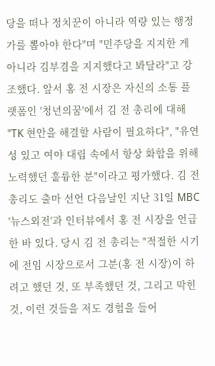당을 떠나 정치꾼이 아니라 역량 있는 행정가를 뽑아야 한다"며 "민주당을 지지한 게 아니라 김부겸을 지지했다고 봐달라"고 강조했다. 앞서 홍 전 시장은 자신의 소통 플랫폼인 '청년의꿈'에서 김 전 총리에 대해 "TK 현안을 해결할 사람이 필요하다", "유연성 있고 여야 대립 속에서 항상 화합을 위해 노력했던 훌륭한 분"이라고 평가했다. 김 전 총리도 출마 선언 다음날인 지난 31일 MBC '뉴스외전'과 인터뷰에서 홍 전 시장을 언급한 바 있다. 당시 김 전 총리는 "적절한 시기에 전임 시장으로서 그분(홍 전 시장)이 하려고 했던 것, 또 부족했던 것, 그리고 막힌 것, 이런 것들을 저도 경험을 들어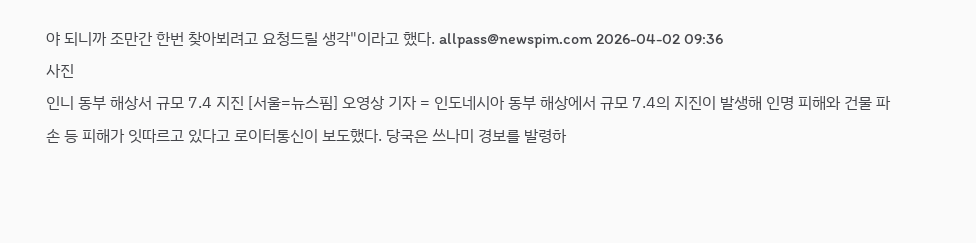야 되니까 조만간 한번 찾아뵈려고 요청드릴 생각"이라고 했다. allpass@newspim.com 2026-04-02 09:36
사진
인니 동부 해상서 규모 7.4 지진 [서울=뉴스핌] 오영상 기자 = 인도네시아 동부 해상에서 규모 7.4의 지진이 발생해 인명 피해와 건물 파손 등 피해가 잇따르고 있다고 로이터통신이 보도했다. 당국은 쓰나미 경보를 발령하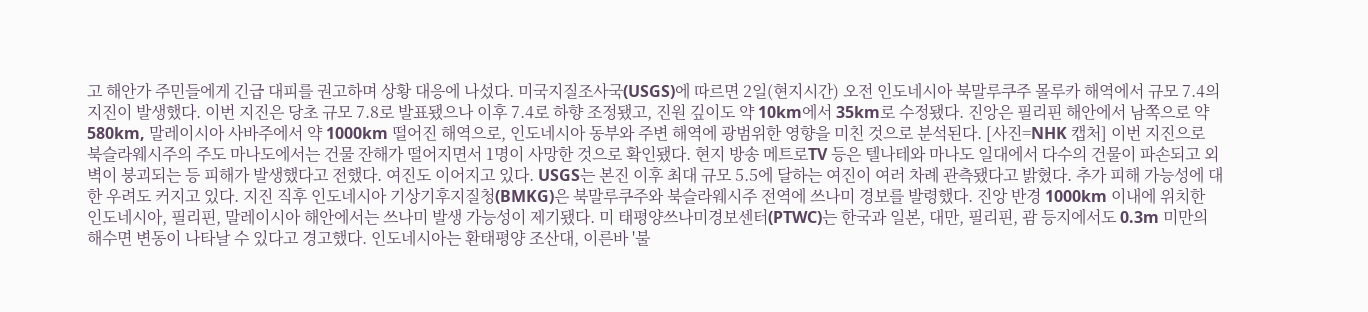고 해안가 주민들에게 긴급 대피를 권고하며 상황 대응에 나섰다. 미국지질조사국(USGS)에 따르면 2일(현지시간) 오전 인도네시아 북말루쿠주 몰루카 해역에서 규모 7.4의 지진이 발생했다. 이번 지진은 당초 규모 7.8로 발표됐으나 이후 7.4로 하향 조정됐고, 진원 깊이도 약 10km에서 35km로 수정됐다. 진앙은 필리핀 해안에서 남쪽으로 약 580km, 말레이시아 사바주에서 약 1000km 떨어진 해역으로, 인도네시아 동부와 주변 해역에 광범위한 영향을 미친 것으로 분석된다. [사진=NHK 캡처] 이번 지진으로 북슬라웨시주의 주도 마나도에서는 건물 잔해가 떨어지면서 1명이 사망한 것으로 확인됐다. 현지 방송 메트로TV 등은 텔나테와 마나도 일대에서 다수의 건물이 파손되고 외벽이 붕괴되는 등 피해가 발생했다고 전했다. 여진도 이어지고 있다. USGS는 본진 이후 최대 규모 5.5에 달하는 여진이 여러 차례 관측됐다고 밝혔다. 추가 피해 가능성에 대한 우려도 커지고 있다. 지진 직후 인도네시아 기상기후지질청(BMKG)은 북말루쿠주와 북슬라웨시주 전역에 쓰나미 경보를 발령했다. 진앙 반경 1000km 이내에 위치한 인도네시아, 필리핀, 말레이시아 해안에서는 쓰나미 발생 가능성이 제기됐다. 미 태평양쓰나미경보센터(PTWC)는 한국과 일본, 대만, 필리핀, 괌 등지에서도 0.3m 미만의 해수면 변동이 나타날 수 있다고 경고했다. 인도네시아는 환태평양 조산대, 이른바 '불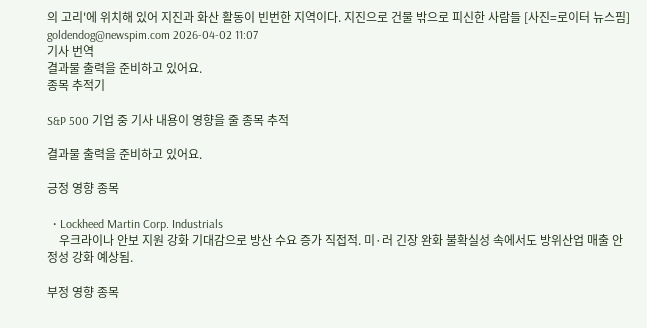의 고리'에 위치해 있어 지진과 화산 활동이 빈번한 지역이다. 지진으로 건물 밖으로 피신한 사람들 [사진=로이터 뉴스핌] goldendog@newspim.com 2026-04-02 11:07
기사 번역
결과물 출력을 준비하고 있어요.
종목 추적기

S&P 500 기업 중 기사 내용이 영향을 줄 종목 추적

결과물 출력을 준비하고 있어요.

긍정 영향 종목

  • Lockheed Martin Corp. Industrials
    우크라이나 안보 지원 강화 기대감으로 방산 수요 증가 직접적. 미·러 긴장 완화 불확실성 속에서도 방위산업 매출 안정성 강화 예상됨.

부정 영향 종목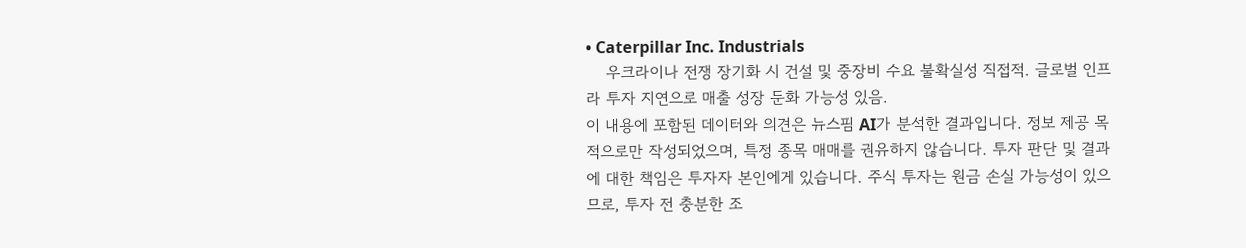• Caterpillar Inc. Industrials
    우크라이나 전쟁 장기화 시 건설 및 중장비 수요 불확실성 직접적. 글로벌 인프라 투자 지연으로 매출 성장 둔화 가능성 있음.
이 내용에 포함된 데이터와 의견은 뉴스핌 AI가 분석한 결과입니다. 정보 제공 목적으로만 작성되었으며, 특정 종목 매매를 권유하지 않습니다. 투자 판단 및 결과에 대한 책임은 투자자 본인에게 있습니다. 주식 투자는 원금 손실 가능성이 있으므로, 투자 전 충분한 조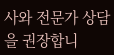사와 전문가 상담을 권장합니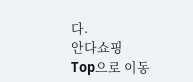다.
안다쇼핑
Top으로 이동